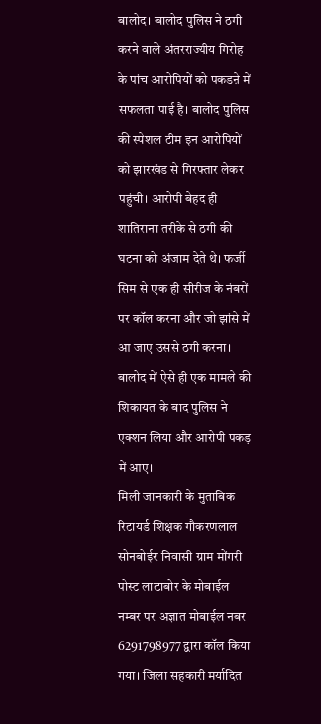बालोद। बालोद पुलिस ने ठगी करने वाले अंतरराज्यीय गिरोह के पांच आरोपियों को पकडऩे में सफलता पाई है। बालोद पुलिस की स्पेशल टीम इन आरोपियों को झारखंड से गिरफ्तार लेकर पहुंची। आरोपी बेहद ही शातिराना तरीके से ठगी की घटना को अंजाम देते थे। फर्जी सिम से एक ही सीरीज के नंबरों पर कॉल करना और जो झांसे में आ जाए उससे ठगी करना। बालोद में ऐसे ही एक मामले की शिकायत के बाद पुलिस ने एक्शन लिया और आरोपी पकड़ में आए।
मिली जानकारी के मुताबिक रिटायर्ड शिक्षक गौकरणलाल सोनबोईर निवासी ग्राम मोंगरी पोस्ट लाटाबोर के मोबाईल नम्बर पर अज्ञात मोबाईल नबर 6291798977 द्वारा कॉल किया गया। जिला सहकारी मर्यादित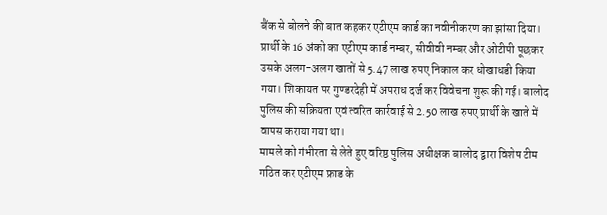बैंक से बोलने की बात कहकर एटीएम कार्ड का नवीनीकरण का झांसा दिया। प्रार्थी के 16 अंको का एटीएम कार्ड नम्बर, सीवीवी नम्बर और ओटीपी पूछकर उसके अलग-अलग खातों से 5.47 लाख रुपए निकाल कर धोखाधडी किया गया। शिकायत पर गुण्डरदेही में अपराध दर्ज कर विवेचना शुरू की गई। बालोद पुलिस की सक्रियता एवं त्वरित कार्रवाई से 2.50 लाख रुपए प्रार्थी के खाते में वापस कराया गया था।
मामले को गंभीरता से लेते हुए वरिष्ठ पुलिस अधीक्षक बालोद द्वारा विशेष टीम गठित कर एटीएम फ्राड के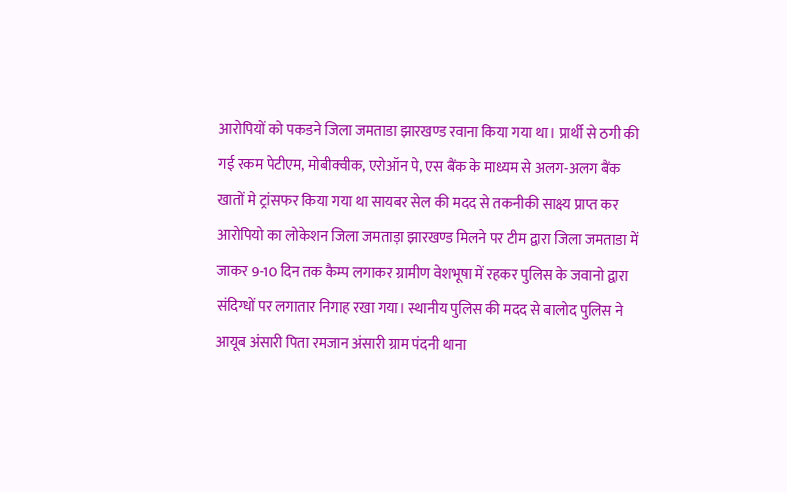आरोपियों को पकडने जिला जमताडा झारखण्ड रवाना किया गया था। प्रार्थी से ठगी की गई रकम पेटीएम, मोबीक्वीक, एरोऑन पे, एस बैंक के माध्यम से अलग-अलग बैंक खातों मे ट्रांसफर किया गया था सायबर सेल की मदद से तकनीकी साक्ष्य प्राप्त कर आरोपियो का लोकेशन जिला जमताड़ा झारखण्ड मिलने पर टीम द्वारा जिला जमताडा में जाकर 9-10 दिन तक कैम्प लगाकर ग्रामीण वेशभूषा में रहकर पुलिस के जवानो द्वारा संदिग्धों पर लगातार निगाह रखा गया। स्थानीय पुलिस की मदद से बालोद पुलिस ने आयूब अंसारी पिता रमजान अंसारी ग्राम पंदनी थाना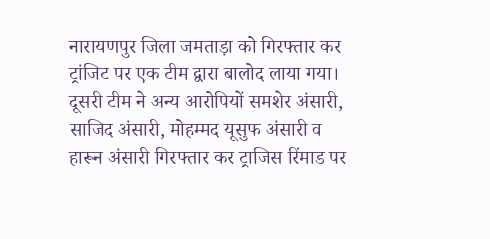नारायणपुर जिला जमताड़ा को गिरफ्तार कर ट्रांजिट पर एक टीम द्वारा बालोद लाया गया। दूसरी टीम ने अन्य आरोपियों समशेर अंसारी, साजिद अंसारी, मोहम्मद यूसुफ अंसारी व हारून अंसारी गिरफ्तार कर ट्राजिस रिंमाड पर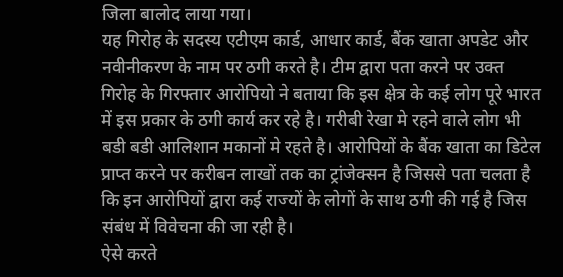जिला बालोद लाया गया।
यह गिरोह के सदस्य एटीएम कार्ड, आधार कार्ड, बैंक खाता अपडेट और नवीनीकरण के नाम पर ठगी करते है। टीम द्वारा पता करने पर उक्त गिरोह के गिरफ्तार आरोपियो ने बताया कि इस क्षेत्र के कई लोग पूरे भारत में इस प्रकार के ठगी कार्य कर रहे है। गरीबी रेखा मे रहने वाले लोग भी बडी बडी आलिशान मकानों मे रहते है। आरोपियों के बैंक खाता का डिटेल प्राप्त करने पर करीबन लाखों तक का ट्रांजेक्सन है जिससे पता चलता है कि इन आरोपियों द्वारा कई राज्यों के लोगों के साथ ठगी की गई है जिस संबंध में विवेचना की जा रही है।
ऐसे करते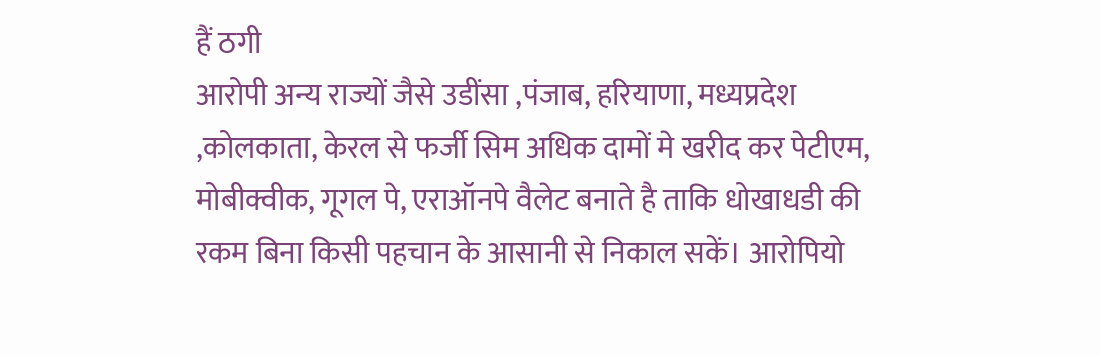हैं ठगी
आरोपी अन्य राज्यों जैसे उडींसा ,पंजाब, हरियाणा, मध्यप्रदेश ,कोलकाता, केरल से फर्जी सिम अधिक दामों मे खरीद कर पेटीएम, मोबीक्वीक, गूगल पे, एराऑनपे वैलेट बनाते है ताकि धोखाधडी की रकम बिना किसी पहचान के आसानी से निकाल सकें। आरोपियो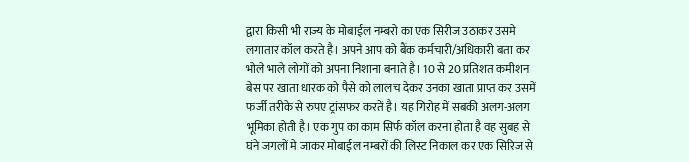द्वारा किसी भी राज्य के मोबाईल नम्बरो का एक सिरीज उठाकर उसमे लगातार कॉल करते है। अपने आप को बैंक कर्मचारी/अधिकारी बता कर भोले भाले लोगों को अपना निशाना बनाते है। 10 से 20 प्रतिशत कमीशन बेस पर खाता धारक को पैसे को लालच देकर उनका खाता प्राप्त कर उसमें फर्जी तरीके से रुपए ट्रांसफर करतें है। यह गिरोह में सबकी अलग-अलग भूमिका होती है। एक गुप का काम सिर्फ कॉल करना होता है वह सुबह से घंने जगलों मे जाकर मोबाईल नम्बरों की लिस्ट निकाल कर एक सिरिज से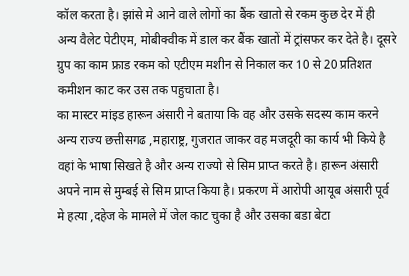कॉल करता है। झांसे मे आने वाले लोगों का बैंक खातो से रकम कुछ देर में ही अन्य वैलेट पेटीएम, मोबीक्वीक में डाल कर बैंक खातों में ट्रांसफर कर देते है। दूसरे ग्रुप का काम फ्राड रकम को एटीएम मशीन से निकाल कर 10 से 20 प्रतिशत कमीशन काट कर उस तक पहुचाता है।
का मास्टर मांइड हारून अंसारी ने बताया कि वह और उसके सदस्य काम करने अन्य राज्य छत्तीसगढ ,महाराष्ट्र, गुजरात जाकर वह मजदूरी का कार्य भी किये है वहां के भाषा सिखते है और अन्य राज्यो से सिम प्राप्त करते है। हारून अंसारी अपने नाम से मुम्बई से सिम प्राप्त किया है। प्रकरण में आरोपी आयूब अंसारी पूर्व मे हत्या ,दहेज के मामले में जेल काट चुका है और उसका बडा बेटा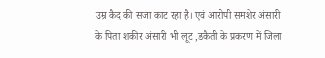उम्र कैद की सजा काट रहा है। एवं आरोपी समशेर अंसारी के पिता शकीर अंसारी भी लूट ,डकैती के प्रकरण में जिला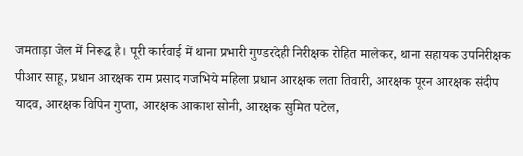जमताड़ा जेल में निरूद्ध है। पूरी कार्रवाई में थाना प्रभारी गुण्डरदेही निरीक्षक रोहित मालेकर, थाना सहायक उपनिरीक्षक पीआर साहू, प्रधान आरक्षक राम प्रसाद गजभिये महिला प्रधान आरक्षक लता तिवारी, आरक्षक पूरन आरक्षक संदीप यादव, आरक्षक विपिन गुप्ता, आरक्षक आकाश सोनी, आरक्षक सुमित पटेल,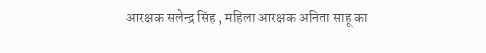आरक्षक सलेन्द्र सिंह , महिला आरक्षक अनिता साहू का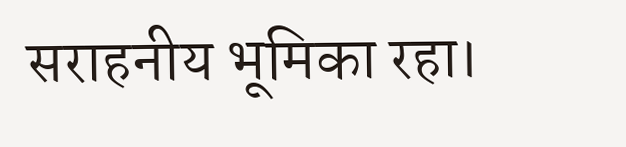सराहनीय भूमिका रहा।